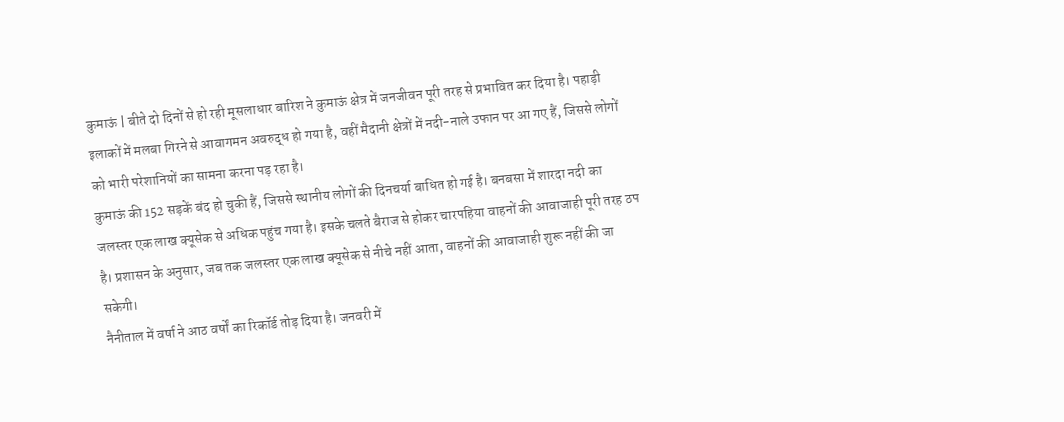कुमाऊं | बीते दो दिनों से हो रही मूसलाधार बारिश ने कुमाऊं क्षेत्र में जनजीवन पूरी तरह से प्रभावित कर दिया है। पहाड़ी इलाकों में मलबा गिरने से आवागमन अवरुद्ध हो गया है, वहीं मैदानी क्षेत्रों में नदी-नाले उफान पर आ गए हैं, जिससे लोगों को भारी परेशानियों का सामना करना पड़ रहा है।
कुमाऊं की 152 सड़कें बंद हो चुकी हैं, जिससे स्थानीय लोगों की दिनचर्या बाधित हो गई है। बनबसा में शारदा नदी का जलस्तर एक लाख क्यूसेक से अधिक पहुंच गया है। इसके चलते बैराज से होकर चारपहिया वाहनों की आवाजाही पूरी तरह ठप है। प्रशासन के अनुसार, जब तक जलस्तर एक लाख क्यूसेक से नीचे नहीं आता, वाहनों की आवाजाही शुरू नहीं की जा सकेगी।
नैनीताल में वर्षा ने आठ वर्षों का रिकॉर्ड तोड़ दिया है। जनवरी में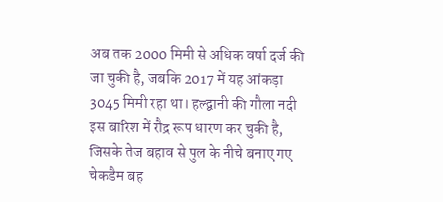अब तक 2000 मिमी से अधिक वर्षा दर्ज की जा चुकी है, जबकि 2017 में यह आंकड़ा 3045 मिमी रहा था। हल्द्वानी की गौला नदी इस बारिश में रौद्र रूप धारण कर चुकी है, जिसके तेज बहाव से पुल के नीचे बनाए गए चेकडैम बह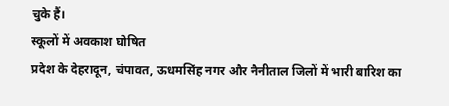चुके हैं।
स्कूलों में अवकाश घोषित
प्रदेश के देहरादून, चंपावत, ऊधमसिंह नगर और नैनीताल जिलों में भारी बारिश का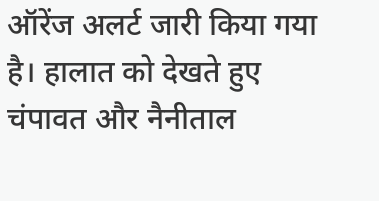ऑरेंज अलर्ट जारी किया गया है। हालात को देखते हुए चंपावत और नैनीताल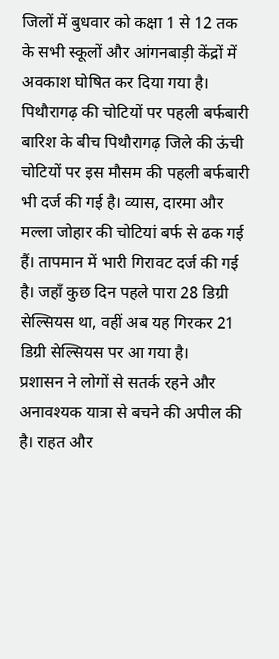जिलों में बुधवार को कक्षा 1 से 12 तक के सभी स्कूलों और आंगनबाड़ी केंद्रों में अवकाश घोषित कर दिया गया है।
पिथौरागढ़ की चोटियों पर पहली बर्फबारी
बारिश के बीच पिथौरागढ़ जिले की ऊंची चोटियों पर इस मौसम की पहली बर्फबारी भी दर्ज की गई है। व्यास, दारमा और मल्ला जोहार की चोटियां बर्फ से ढक गई हैं। तापमान में भारी गिरावट दर्ज की गई है। जहाँ कुछ दिन पहले पारा 28 डिग्री सेल्सियस था, वहीं अब यह गिरकर 21 डिग्री सेल्सियस पर आ गया है।
प्रशासन ने लोगों से सतर्क रहने और अनावश्यक यात्रा से बचने की अपील की है। राहत और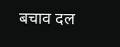बचाव दल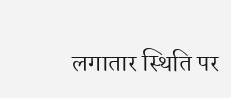लगातार स्थिति पर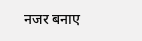नजर बनाए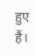हुए हैं।